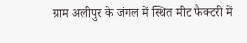ग्राम अलीपुर के जंगल में स्थित मीट फैक्टरी में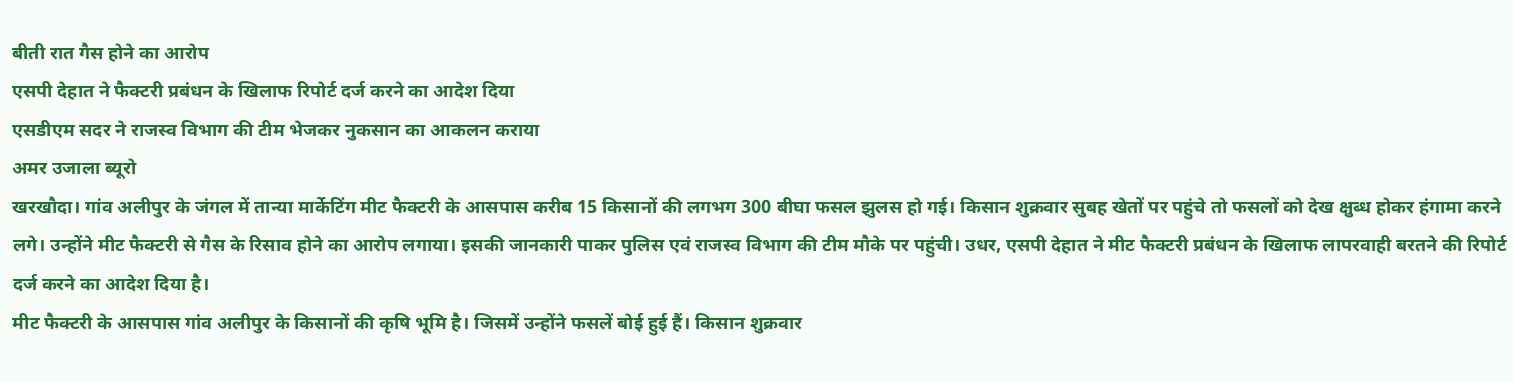बीती रात गैस होने का आरोप
एसपी देहात ने फैक्टरी प्रबंधन के खिलाफ रिपोर्ट दर्ज करने का आदेश दिया
एसडीएम सदर ने राजस्व विभाग की टीम भेजकर नुकसान का आकलन कराया
अमर उजाला ब्यूरो
खरखौदा। गांव अलीपुर के जंगल में तान्या मार्केटिंग मीट फैक्टरी के आसपास करीब 15 किसानों की लगभग 300 बीघा फसल झुलस हो गई। किसान शुक्रवार सुबह खेतों पर पहुंचे तो फसलों को देख क्षुब्ध होकर हंगामा करने लगे। उन्होंने मीट फैक्टरी से गैस के रिसाव होने का आरोप लगाया। इसकी जानकारी पाकर पुलिस एवं राजस्व विभाग की टीम मौके पर पहुंची। उधर, एसपी देहात ने मीट फैक्टरी प्रबंधन के खिलाफ लापरवाही बरतने की रिपोर्ट दर्ज करने का आदेश दिया है।
मीट फैक्टरी के आसपास गांव अलीपुर के किसानों की कृषि भूमि है। जिसमें उन्होंने फसलें बोई हुई हैं। किसान शुक्रवार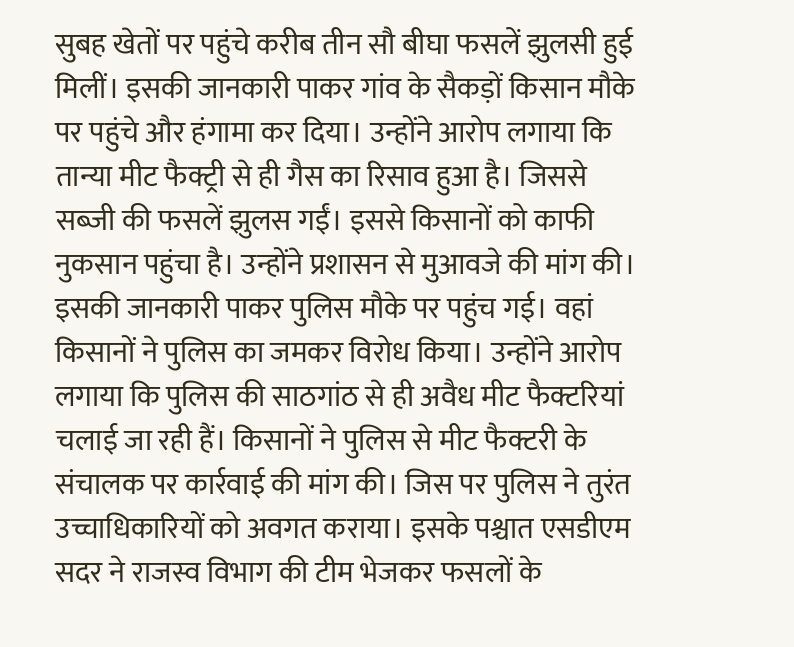सुबह खेतों पर पहुंचे करीब तीन सौ बीघा फसलें झुलसी हुई मिलीं। इसकी जानकारी पाकर गांव के सैकड़ों किसान मौके पर पहुंचे और हंगामा कर दिया। उन्होंने आरोप लगाया कि तान्या मीट फैक्ट्री से ही गैस का रिसाव हुआ है। जिससे सब्जी की फसलें झुलस गईं। इससे किसानों को काफी नुकसान पहुंचा है। उन्होंने प्रशासन से मुआवजे की मांग की। इसकी जानकारी पाकर पुलिस मौके पर पहुंच गई। वहां किसानों ने पुलिस का जमकर विरोध किया। उन्होंने आरोप लगाया कि पुलिस की साठगांठ से ही अवैध मीट फैक्टरियां चलाई जा रही हैं। किसानों ने पुलिस से मीट फैक्टरी के संचालक पर कार्रवाई की मांग की। जिस पर पुलिस ने तुरंत उच्चाधिकारियों को अवगत कराया। इसके पश्चात एसडीएम सदर ने राजस्व विभाग की टीम भेजकर फसलों के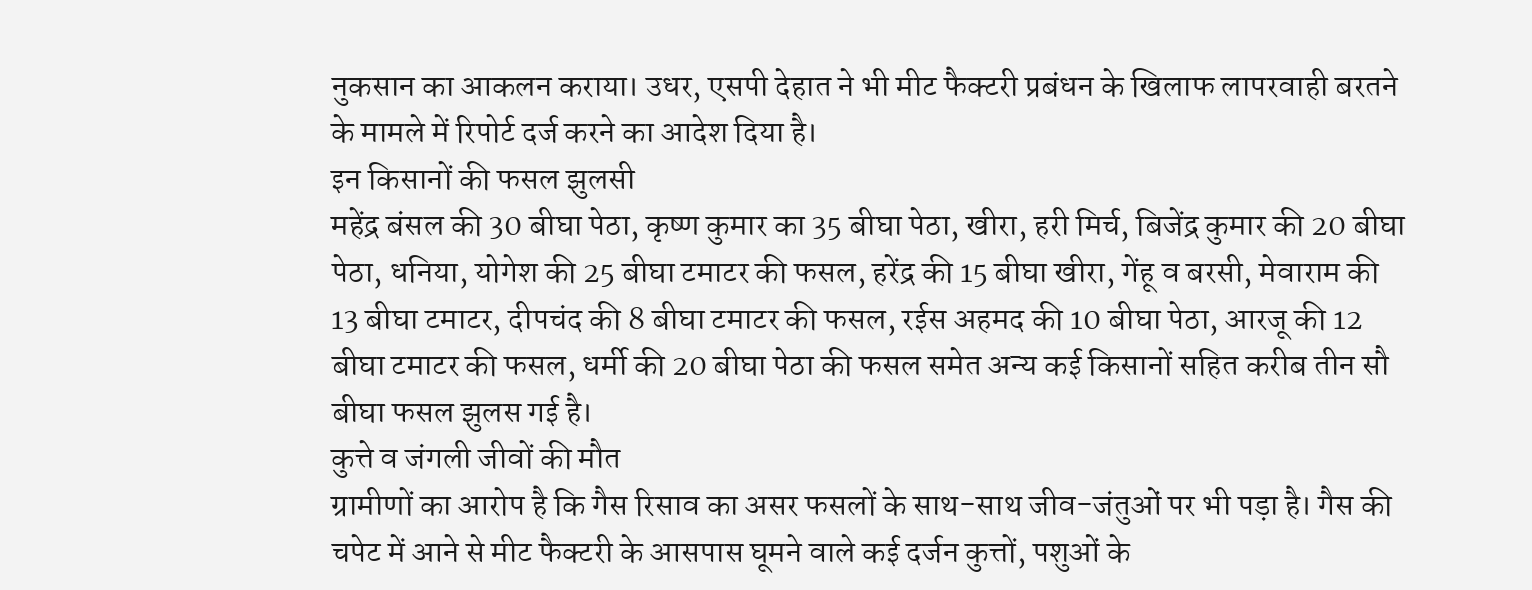नुकसान का आकलन कराया। उधर, एसपी देहात ने भी मीट फैक्टरी प्रबंधन के खिलाफ लापरवाही बरतने के मामले में रिपोर्ट दर्ज करने का आदेश दिया है।
इन किसानों की फसल झुलसी
महेंद्र बंसल की 30 बीघा पेठा, कृष्ण कुमार का 35 बीघा पेठा, खीरा, हरी मिर्च, बिजेंद्र कुमार की 20 बीघा पेठा, धनिया, योगेश की 25 बीघा टमाटर की फसल, हरेंद्र की 15 बीघा खीरा, गेंहू व बरसी, मेवाराम की 13 बीघा टमाटर, दीपचंद की 8 बीघा टमाटर की फसल, रईस अहमद की 10 बीघा पेठा, आरजू की 12 बीघा टमाटर की फसल, धर्मी की 20 बीघा पेठा की फसल समेत अन्य कई किसानों सहित करीब तीन सौ बीघा फसल झुलस गई है।
कुत्ते व जंगली जीवों की मौत
ग्रामीणों का आरोप है कि गैस रिसाव का असर फसलों के साथ-साथ जीव-जंतुओं पर भी पड़ा है। गैस की चपेट में आने से मीट फैक्टरी के आसपास घूमने वाले कई दर्जन कुत्तों, पशुओं के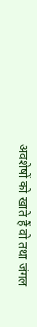अवशेषों को खाते हैं वो तथा जंगल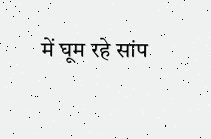में घूम रहे सांप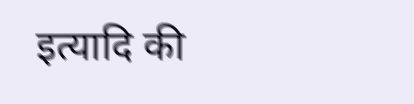इत्यादि की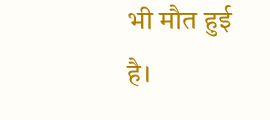भी मौत हुई है।